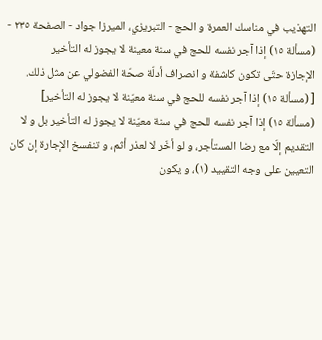التهذيب في مناسك العمرة و الحج - التبريزي، الميرزا جواد - الصفحة ٢٣٥ - (مسألة ١٥) إذا آجر نفسه للحج في سنة معينة لا يجوز له التأخير
الإجازة حتّى تكون كاشفة و انصراف أدلّة صحّة الفضولي عن مثل ذلك.
[ (مسألة ١٥) إذا آجر نفسه للحج في سنة معيّنة لا يجوز له التأخير]
(مسألة ١٥) إذا آجر نفسه للحج في سنة معيّنة لا يجوز له التأخير بل و لا التقديم إلّا مع رضا المستأجر، و لو أخّر لا لعذر أثم، و تنفسخ الإجارة إن كان التعيين على وجه التقييد (١)، و يكون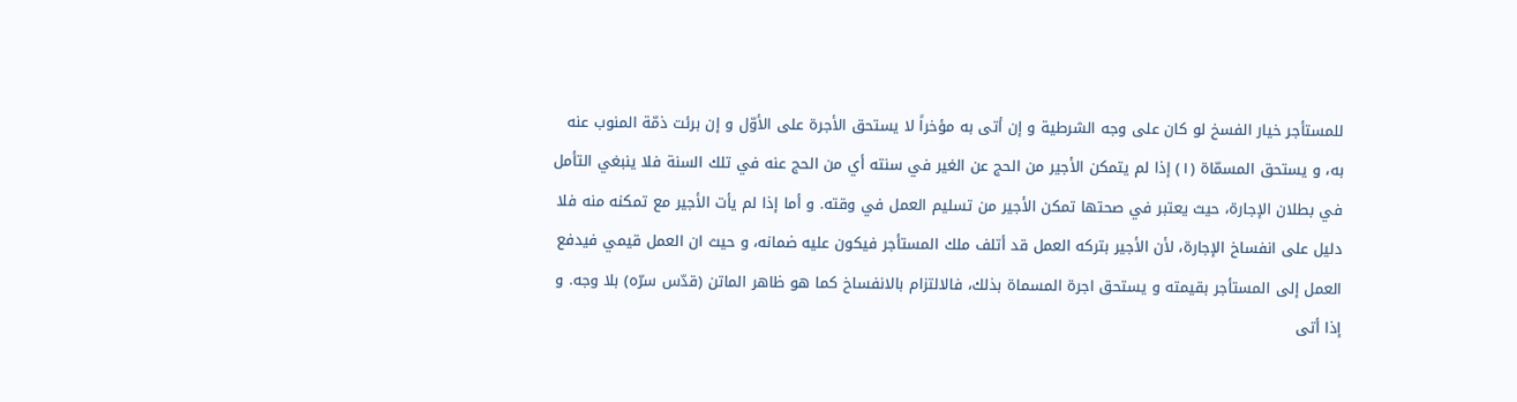للمستأجر خيار الفسخ لو كان على وجه الشرطية و إن أتى به مؤخراً لا يستحق الأجرة على الأوّل و إن برئت ذمّة المنوب عنه به، و يستحق المسمّاة (١) إذا لم يتمكن الأجير من الحج عن الغير في سنته أي من الحج عنه في تلك السنة فلا ينبغي التأمل في بطلان الإجارة، حيث يعتبر في صحتها تمكن الأجير من تسليم العمل في وقته. و أما إذا لم يأت الأجير مع تمكنه منه فلا دليل على انفساخ الإجارة، لأن الأجير بتركه العمل قد أتلف ملك المستأجر فيكون عليه ضمانه، و حيث ان العمل قيمي فيدفع العمل إلى المستأجر بقيمته و يستحق اجرة المسماة بذلك، فالالتزام بالانفساخ كما هو ظاهر الماتن (قدّس سرّه) بلا وجه. و إذا أتى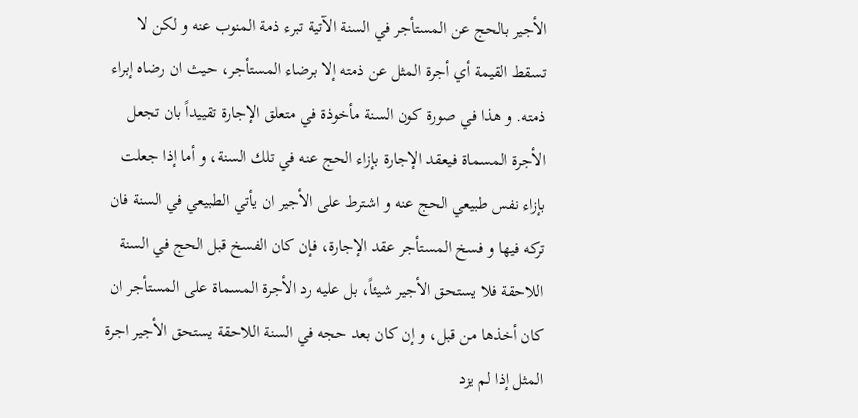الأجير بالحج عن المستأجر في السنة الآتية تبرء ذمة المنوب عنه و لكن لا تسقط القيمة أي أجرة المثل عن ذمته إلا برضاء المستأجر، حيث ان رضاه إبراء ذمته. و هذا في صورة كون السنة مأخوذة في متعلق الإجارة تقييداً بان تجعل الأجرة المسماة فيعقد الإجارة بإزاء الحج عنه في تلك السنة، و أما إذا جعلت بإزاء نفس طبيعي الحج عنه و اشترط على الأجير ان يأتي الطبيعي في السنة فان تركه فيها و فسخ المستأجر عقد الإجارة، فإن كان الفسخ قبل الحج في السنة اللاحقة فلا يستحق الأجير شيئاً، بل عليه رد الأجرة المسماة على المستأجر ان كان أخذها من قبل، و إن كان بعد حجه في السنة اللاحقة يستحق الأجير اجرة المثل إذا لم يزد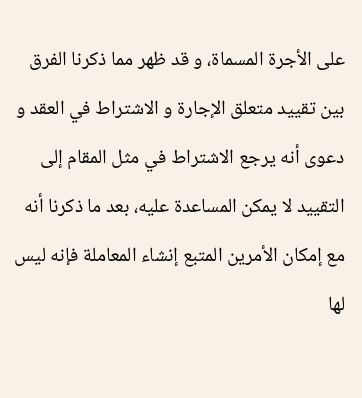على الأجرة المسماة، و قد ظهر مما ذكرنا الفرق بين تقييد متعلق الإجارة و الاشتراط في العقد و دعوى أنه يرجع الاشتراط في مثل المقام إلى التقييد لا يمكن المساعدة عليه، بعد ما ذكرنا أنه مع إمكان الأمرين المتبع إنشاء المعاملة فإنه ليس لها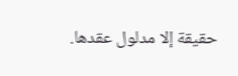حقيقة إلا مدلول عقدها.